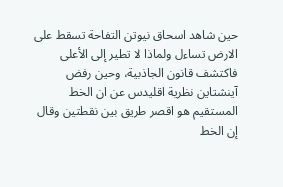حين شاهد اسحاق نيوتن التفاحة تسقط على الارض تساءل ولماذا لا تطير إلى الأعلى فاكتشف قانون الجاذبية، وحين رفض آينشتاين نظرية اقليدس عن ان الخط المستقيم هو اقصر طريق بين نقطتين وقال إن الخط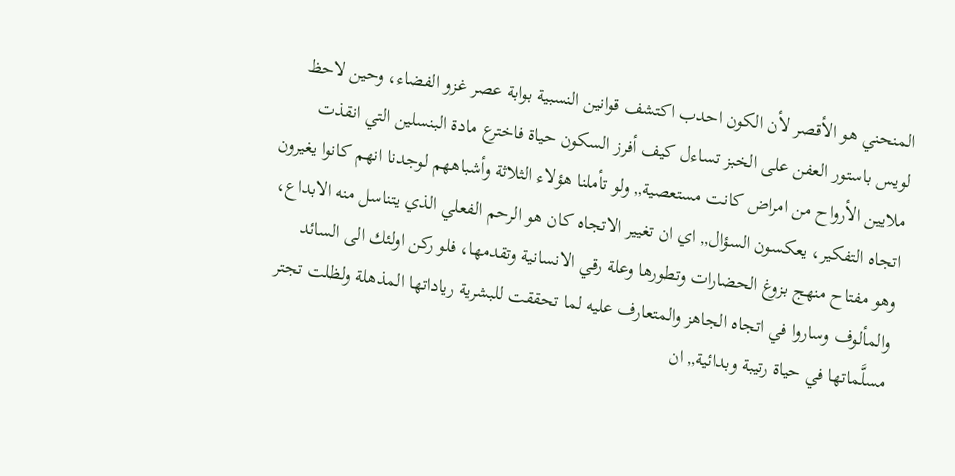المنحني هو الأقصر لأن الكون احدب اكتشف قوانين النسبية بوابة عصر غزو الفضاء، وحين لاحظ لويس باستور العفن على الخبز تساءل كيف أفرز السكون حياة فاخترع مادة البنسلين التي انقذت ملايين الأرواح من امراض كانت مستعصية,, ولو تأملنا هؤلاء الثلاثة وأشباههم لوجدنا انهم كانوا يغيرون اتجاه التفكير، يعكسون السؤال,, اي ان تغيير الاتجاه كان هو الرحم الفعلي الذي يتناسل منه الابداع، وهو مفتاح منهج بزوغ الحضارات وتطورها وعلة رقي الانسانية وتقدمها، فلو ركن اولئك الى السائد والمألوف وساروا في اتجاه الجاهز والمتعارف عليه لما تحققت للبشرية رياداتها المذهلة ولظلت تجتر مسلَّماتها في حياة رتيبة وبدائية,, ان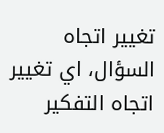تغيير اتجاه السؤال، اي تغيير اتجاه التفكير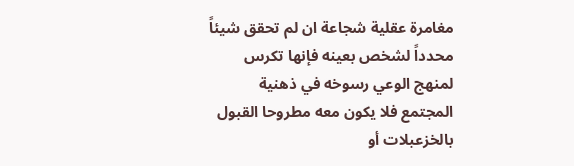مغامرة عقلية شجاعة ان لم تحقق شيئاً محدداً لشخص بعينه فإنها تكرس لمنهج الوعي رسوخه في ذهنية المجتمع فلا يكون معه مطروحا القبول بالخزعبلات أو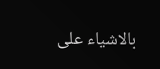بالاشياء على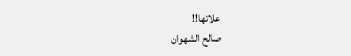علاتها!!
صالح الشهوان